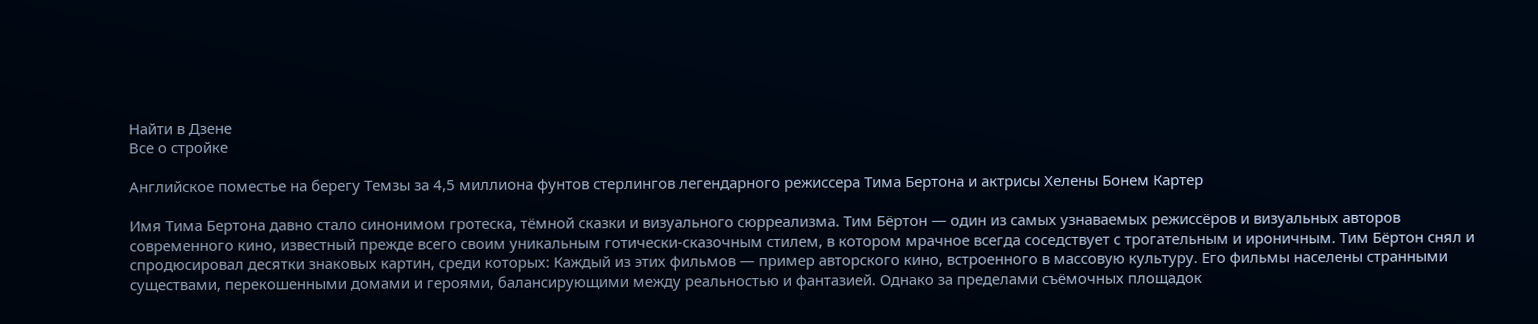Найти в Дзене
Все о стройке

Английское поместье на берегу Темзы за 4,5 миллиона фунтов стерлингов легендарного режиссера Тима Бертона и актрисы Хелены Бонем Картер

Имя Тима Бертона давно стало синонимом гротеска, тёмной сказки и визуального сюрреализма. Тим Бёртон — один из самых узнаваемых режиссёров и визуальных авторов современного кино, известный прежде всего своим уникальным готически-сказочным стилем, в котором мрачное всегда соседствует с трогательным и ироничным. Тим Бёртон снял и спродюсировал десятки знаковых картин, среди которых: Каждый из этих фильмов — пример авторского кино, встроенного в массовую культуру. Его фильмы населены странными существами, перекошенными домами и героями, балансирующими между реальностью и фантазией. Однако за пределами съёмочных площадок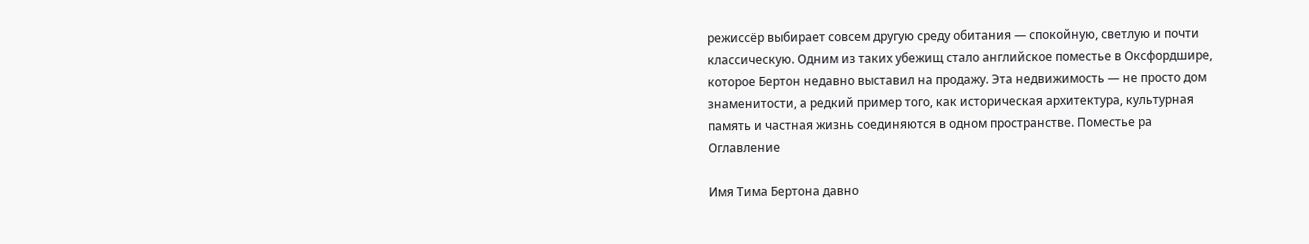режиссёр выбирает совсем другую среду обитания — спокойную, светлую и почти классическую. Одним из таких убежищ стало английское поместье в Оксфордшире, которое Бертон недавно выставил на продажу. Эта недвижимость — не просто дом знаменитости, а редкий пример того, как историческая архитектура, культурная память и частная жизнь соединяются в одном пространстве. Поместье ра
Оглавление

Имя Тима Бертона давно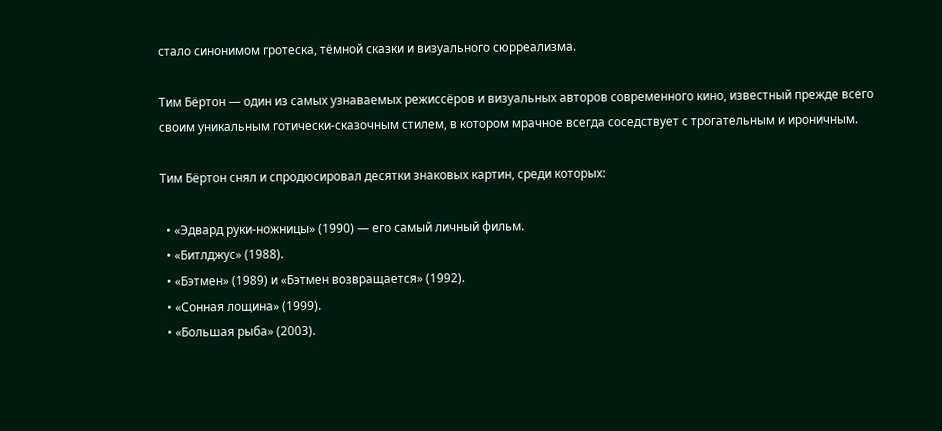стало синонимом гротеска, тёмной сказки и визуального сюрреализма.

Тим Бёртон — один из самых узнаваемых режиссёров и визуальных авторов современного кино, известный прежде всего своим уникальным готически-сказочным стилем, в котором мрачное всегда соседствует с трогательным и ироничным.

Тим Бёртон снял и спродюсировал десятки знаковых картин, среди которых:

  • «Эдвард руки-ножницы» (1990) — его самый личный фильм.
  • «Битлджус» (1988).
  • «Бэтмен» (1989) и «Бэтмен возвращается» (1992).
  • «Сонная лощина» (1999).
  • «Большая рыба» (2003).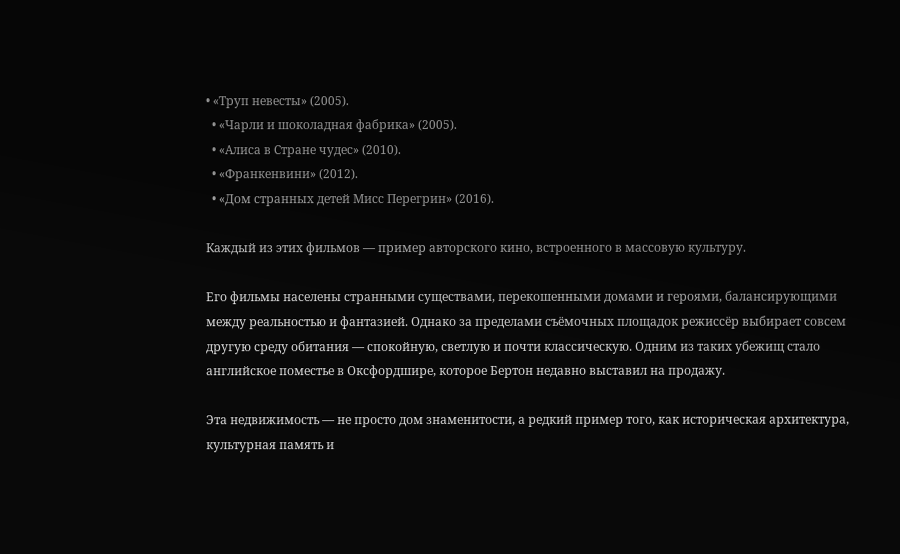• «Труп невесты» (2005).
  • «Чарли и шоколадная фабрика» (2005).
  • «Алиса в Стране чудес» (2010).
  • «Франкенвини» (2012).
  • «Дом странных детей Мисс Перегрин» (2016).

Каждый из этих фильмов — пример авторского кино, встроенного в массовую культуру.

Его фильмы населены странными существами, перекошенными домами и героями, балансирующими между реальностью и фантазией. Однако за пределами съёмочных площадок режиссёр выбирает совсем другую среду обитания — спокойную, светлую и почти классическую. Одним из таких убежищ стало английское поместье в Оксфордшире, которое Бертон недавно выставил на продажу.

Эта недвижимость — не просто дом знаменитости, а редкий пример того, как историческая архитектура, культурная память и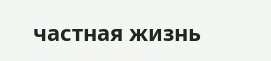частная жизнь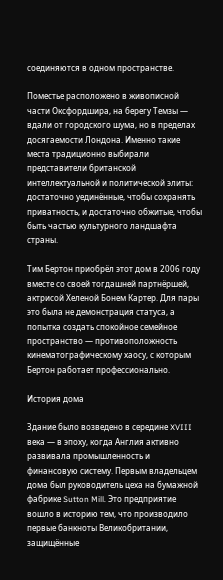соединяются в одном пространстве.

Поместье расположено в живописной части Оксфордшира, на берегу Темзы — вдали от городского шума, но в пределах досягаемости Лондона. Именно такие места традиционно выбирали представители британской интеллектуальной и политической элиты: достаточно уединённые, чтобы сохранять приватность, и достаточно обжитые, чтобы быть частью культурного ландшафта страны.

Тим Бертон приобрёл этот дом в 2006 году вместе со своей тогдашней партнёршей, актрисой Хеленой Бонем Картер. Для пары это была не демонстрация статуса, а попытка создать спокойное семейное пространство — противоположность кинематографическому хаосу, с которым Бертон работает профессионально.

История дома

Здание было возведено в середине XVIII века — в эпоху, когда Англия активно развивала промышленность и финансовую систему. Первым владельцем дома был руководитель цеха на бумажной фабрике Sutton Mill. Это предприятие вошло в историю тем, что производило первые банкноты Великобритании, защищённые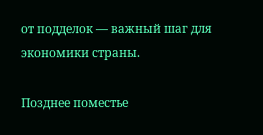от подделок — важный шаг для экономики страны.

Позднее поместье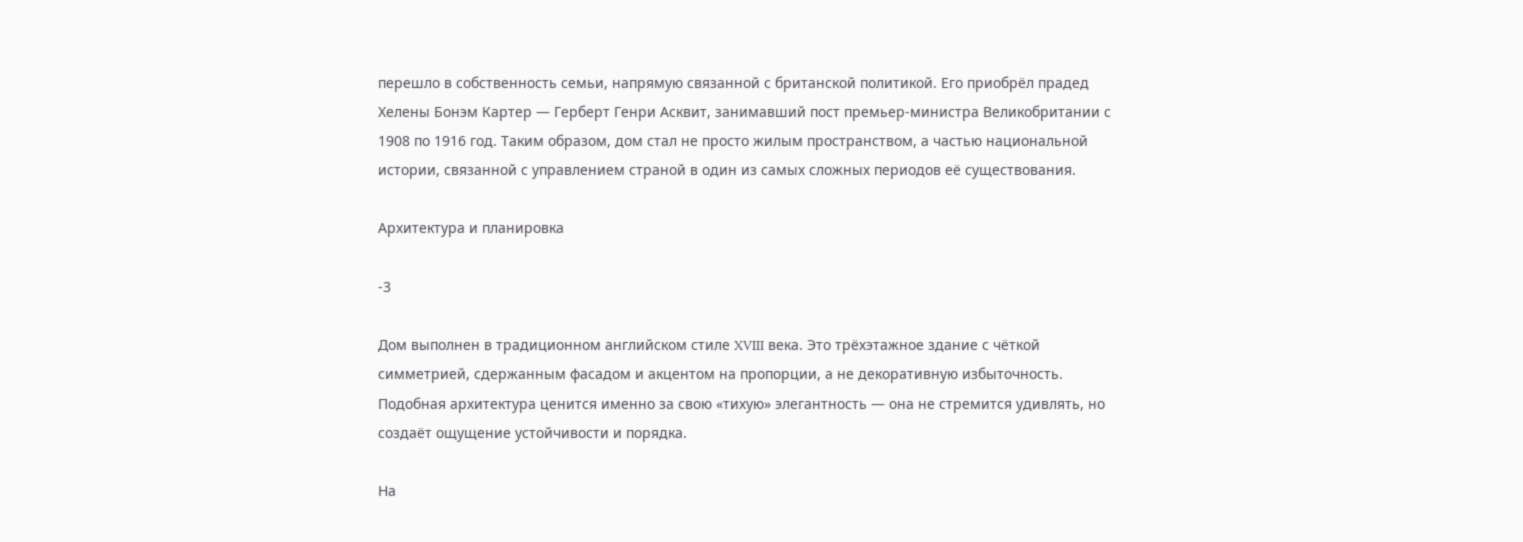перешло в собственность семьи, напрямую связанной с британской политикой. Его приобрёл прадед Хелены Бонэм Картер — Герберт Генри Асквит, занимавший пост премьер-министра Великобритании с 1908 по 1916 год. Таким образом, дом стал не просто жилым пространством, а частью национальной истории, связанной с управлением страной в один из самых сложных периодов её существования.

Архитектура и планировка

-3

Дом выполнен в традиционном английском стиле XVIII века. Это трёхэтажное здание с чёткой симметрией, сдержанным фасадом и акцентом на пропорции, а не декоративную избыточность. Подобная архитектура ценится именно за свою «тихую» элегантность — она не стремится удивлять, но создаёт ощущение устойчивости и порядка.

На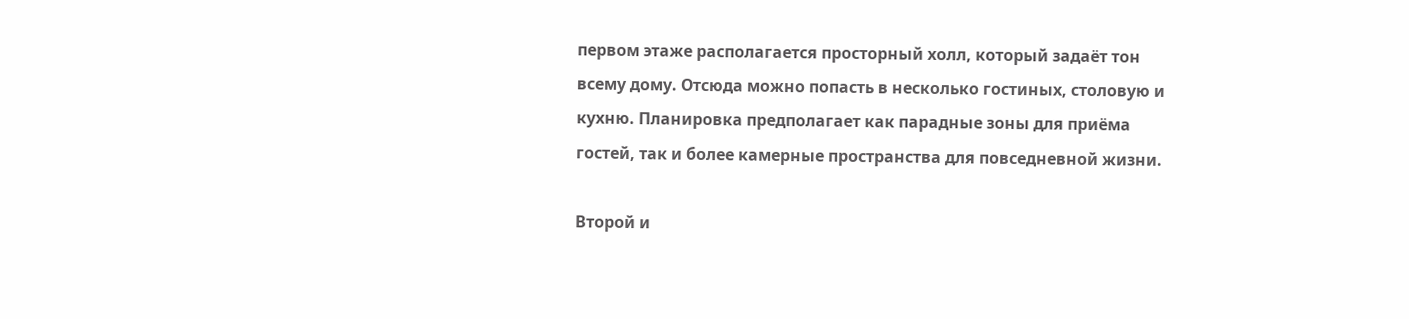первом этаже располагается просторный холл, который задаёт тон всему дому. Отсюда можно попасть в несколько гостиных, столовую и кухню. Планировка предполагает как парадные зоны для приёма гостей, так и более камерные пространства для повседневной жизни.

Второй и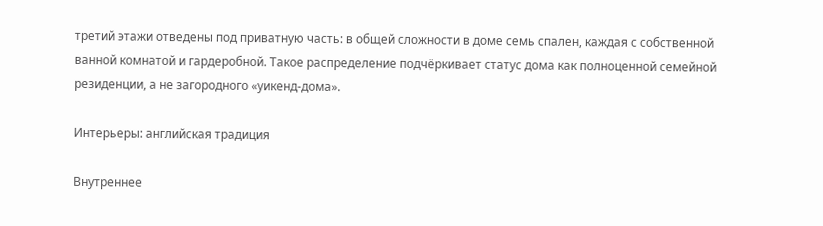третий этажи отведены под приватную часть: в общей сложности в доме семь спален, каждая с собственной ванной комнатой и гардеробной. Такое распределение подчёркивает статус дома как полноценной семейной резиденции, а не загородного «уикенд-дома».

Интерьеры: английская традиция

Внутреннее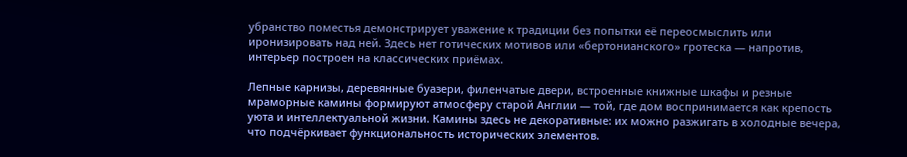убранство поместья демонстрирует уважение к традиции без попытки её переосмыслить или иронизировать над ней. Здесь нет готических мотивов или «бертонианского» гротеска — напротив, интерьер построен на классических приёмах.

Лепные карнизы, деревянные буазери, филенчатые двери, встроенные книжные шкафы и резные мраморные камины формируют атмосферу старой Англии — той, где дом воспринимается как крепость уюта и интеллектуальной жизни. Камины здесь не декоративные: их можно разжигать в холодные вечера, что подчёркивает функциональность исторических элементов.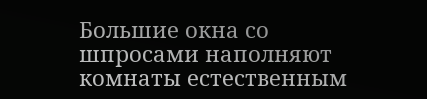Большие окна со шпросами наполняют комнаты естественным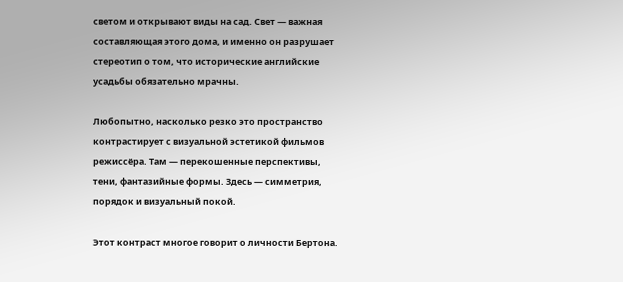светом и открывают виды на сад. Свет — важная составляющая этого дома, и именно он разрушает стереотип о том, что исторические английские усадьбы обязательно мрачны.

Любопытно, насколько резко это пространство контрастирует с визуальной эстетикой фильмов режиссёра. Там — перекошенные перспективы, тени, фантазийные формы. Здесь — симметрия, порядок и визуальный покой.

Этот контраст многое говорит о личности Бертона.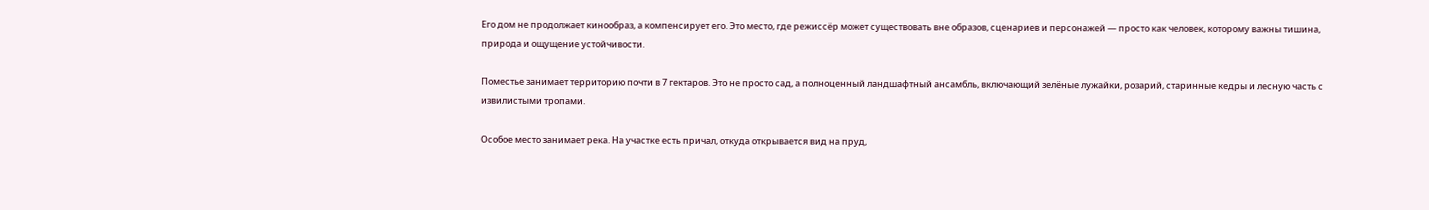Его дом не продолжает кинообраз, а компенсирует его. Это место, где режиссёр может существовать вне образов, сценариев и персонажей — просто как человек, которому важны тишина, природа и ощущение устойчивости.

Поместье занимает территорию почти в 7 гектаров. Это не просто сад, а полноценный ландшафтный ансамбль, включающий зелёные лужайки, розарий, старинные кедры и лесную часть с извилистыми тропами.

Особое место занимает река. На участке есть причал, откуда открывается вид на пруд,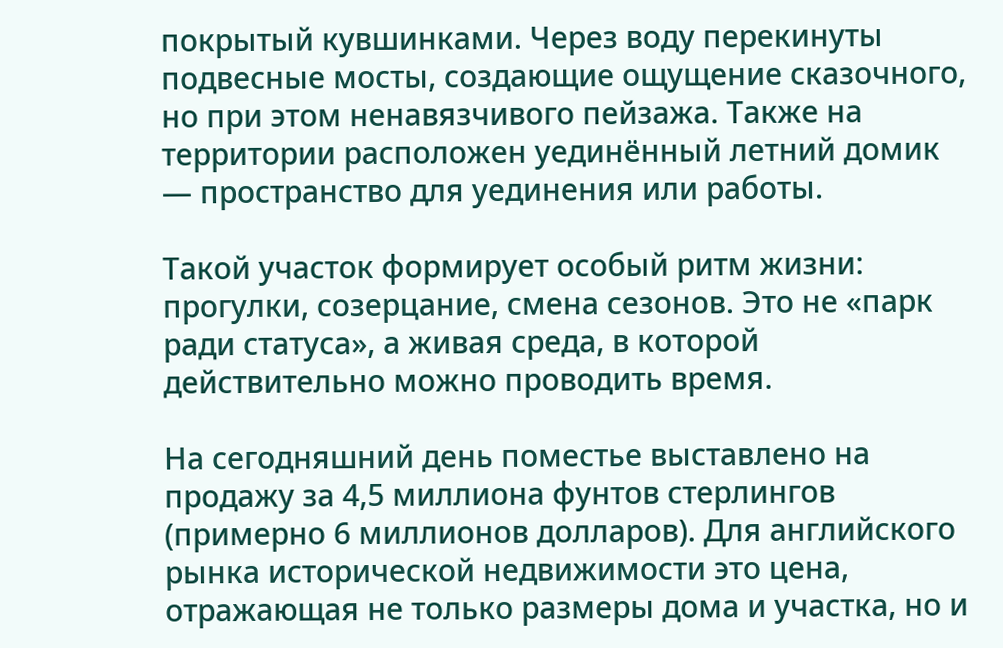покрытый кувшинками. Через воду перекинуты подвесные мосты, создающие ощущение сказочного, но при этом ненавязчивого пейзажа. Также на территории расположен уединённый летний домик — пространство для уединения или работы.

Такой участок формирует особый ритм жизни: прогулки, созерцание, смена сезонов. Это не «парк ради статуса», а живая среда, в которой действительно можно проводить время.

На сегодняшний день поместье выставлено на продажу за 4,5 миллиона фунтов стерлингов (примерно 6 миллионов долларов). Для английского рынка исторической недвижимости это цена, отражающая не только размеры дома и участка, но и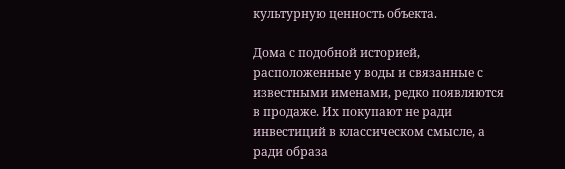культурную ценность объекта.

Дома с подобной историей, расположенные у воды и связанные с известными именами, редко появляются в продаже. Их покупают не ради инвестиций в классическом смысле, а ради образа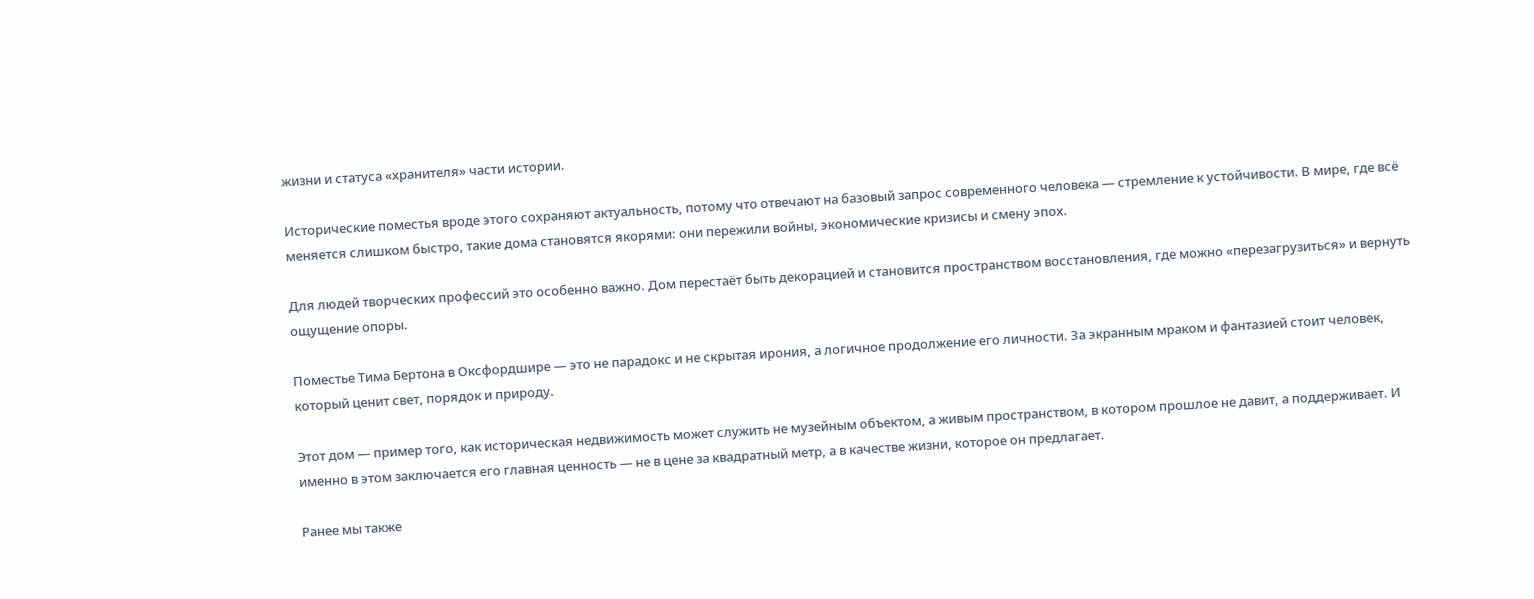жизни и статуса «хранителя» части истории.

Исторические поместья вроде этого сохраняют актуальность, потому что отвечают на базовый запрос современного человека — стремление к устойчивости. В мире, где всё меняется слишком быстро, такие дома становятся якорями: они пережили войны, экономические кризисы и смену эпох.

Для людей творческих профессий это особенно важно. Дом перестаёт быть декорацией и становится пространством восстановления, где можно «перезагрузиться» и вернуть ощущение опоры.

Поместье Тима Бертона в Оксфордшире — это не парадокс и не скрытая ирония, а логичное продолжение его личности. За экранным мраком и фантазией стоит человек, который ценит свет, порядок и природу.

Этот дом — пример того, как историческая недвижимость может служить не музейным объектом, а живым пространством, в котором прошлое не давит, а поддерживает. И именно в этом заключается его главная ценность — не в цене за квадратный метр, а в качестве жизни, которое он предлагает.

Ранее мы также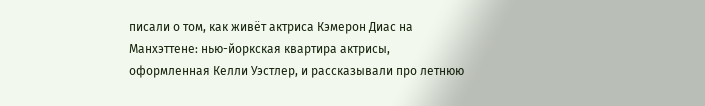писали о том, как живёт актриса Кэмерон Диас на Манхэттене: нью-йоркская квартира актрисы, оформленная Келли Уэстлер, и рассказывали про летнюю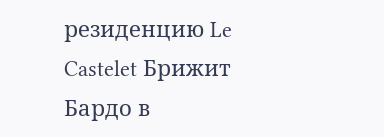резиденцию Le Castelet Брижит Бардо в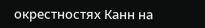окрестностях Канн на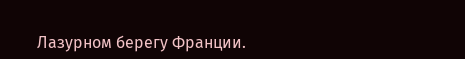Лазурном берегу Франции.